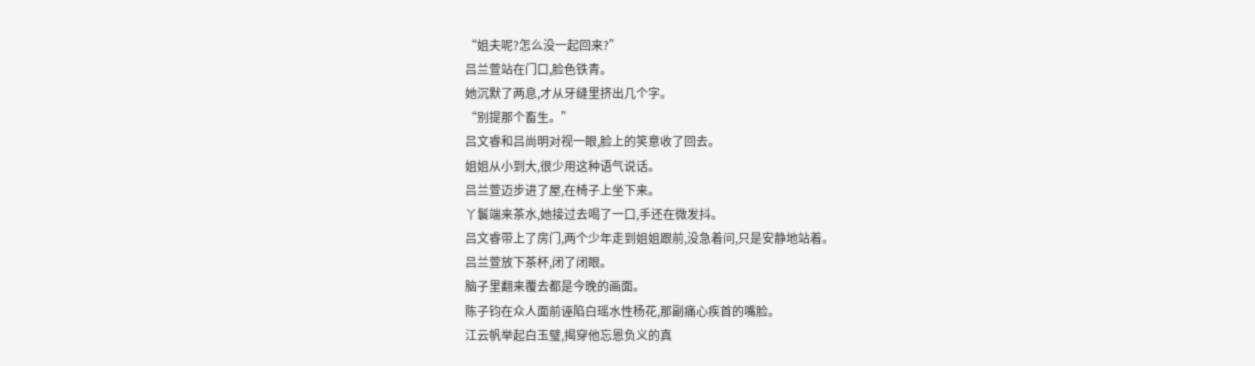“姐夫呢?怎么没一起回来?”
吕兰萱站在门口,脸色铁青。
她沉默了两息,才从牙缝里挤出几个字。
“别提那个畜生。”
吕文睿和吕尚明对视一眼,脸上的笑意收了回去。
姐姐从小到大,很少用这种语气说话。
吕兰萱迈步进了屋,在椅子上坐下来。
丫鬟端来茶水,她接过去喝了一口,手还在微发抖。
吕文睿带上了房门,两个少年走到姐姐跟前,没急着问,只是安静地站着。
吕兰萱放下茶杯,闭了闭眼。
脑子里翻来覆去都是今晚的画面。
陈子钧在众人面前诬陷白瑶水性杨花,那副痛心疾首的嘴脸。
江云帆举起白玉璧,揭穿他忘恩负义的真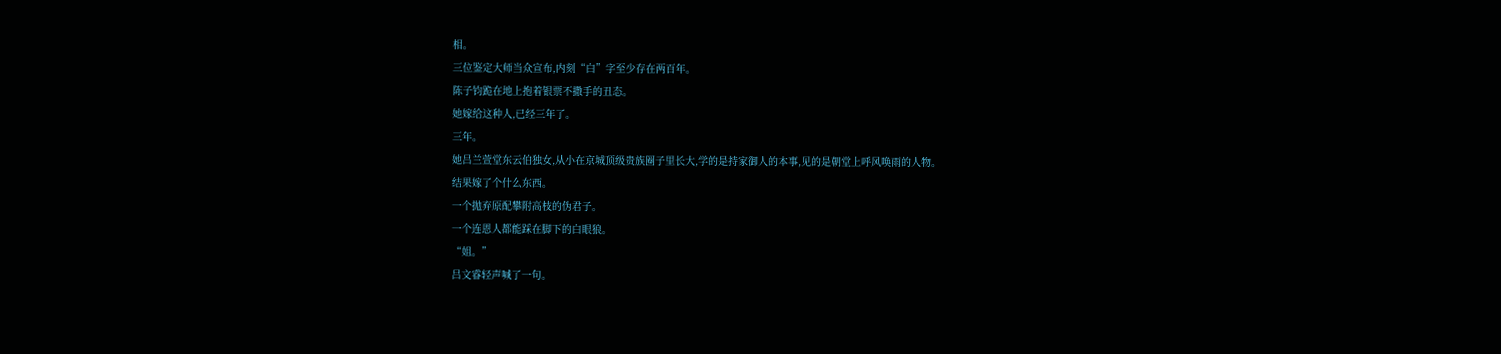相。
三位鉴定大师当众宣布,内刻“白”字至少存在两百年。
陈子钧跪在地上抱着银票不撒手的丑态。
她嫁给这种人,已经三年了。
三年。
她吕兰萱堂东云伯独女,从小在京城顶级贵族圈子里长大,学的是持家御人的本事,见的是朝堂上呼风唤雨的人物。
结果嫁了个什么东西。
一个抛弃原配攀附高枝的伪君子。
一个连恩人都能踩在脚下的白眼狼。
“姐。”
吕文睿轻声喊了一句。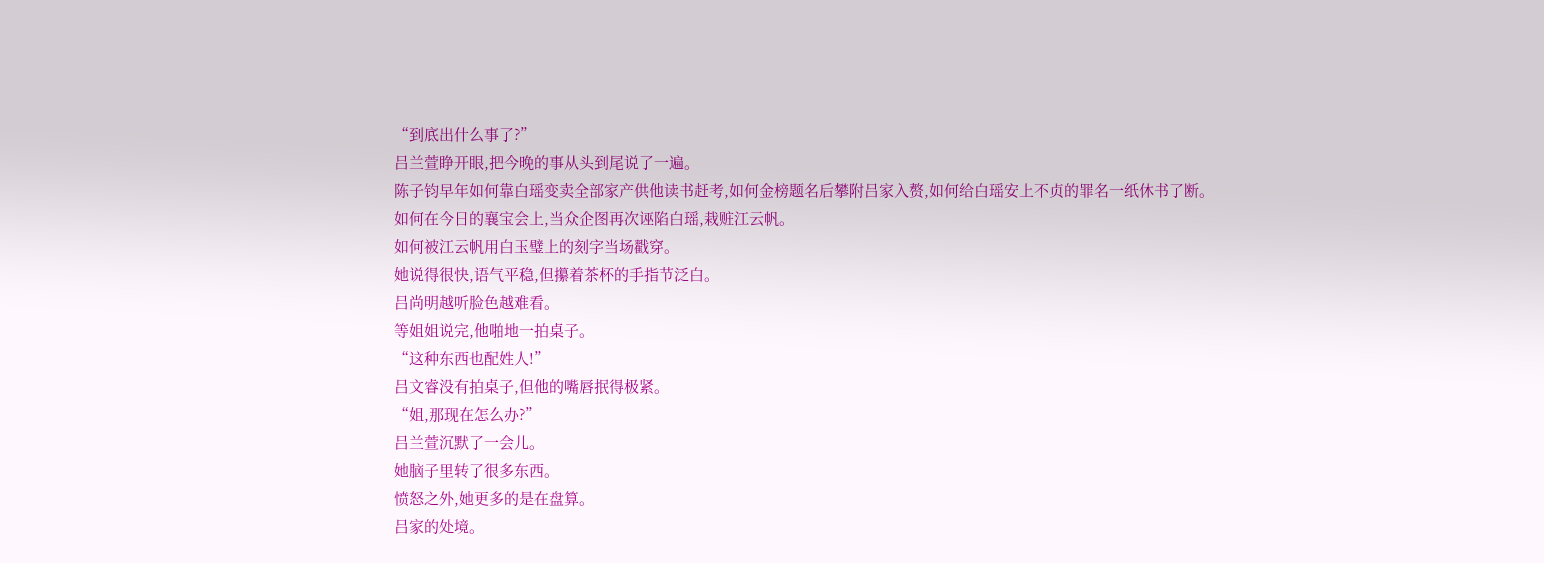“到底出什么事了?”
吕兰萱睁开眼,把今晚的事从头到尾说了一遍。
陈子钧早年如何靠白瑶变卖全部家产供他读书赶考,如何金榜题名后攀附吕家入赘,如何给白瑶安上不贞的罪名一纸休书了断。
如何在今日的襄宝会上,当众企图再次诬陷白瑶,栽赃江云帆。
如何被江云帆用白玉璧上的刻字当场戳穿。
她说得很快,语气平稳,但攥着茶杯的手指节泛白。
吕尚明越听脸色越难看。
等姐姐说完,他啪地一拍桌子。
“这种东西也配姓人!”
吕文睿没有拍桌子,但他的嘴唇抿得极紧。
“姐,那现在怎么办?”
吕兰萱沉默了一会儿。
她脑子里转了很多东西。
愤怒之外,她更多的是在盘算。
吕家的处境。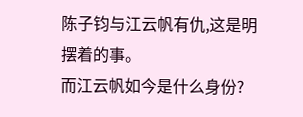陈子钧与江云帆有仇,这是明摆着的事。
而江云帆如今是什么身份?